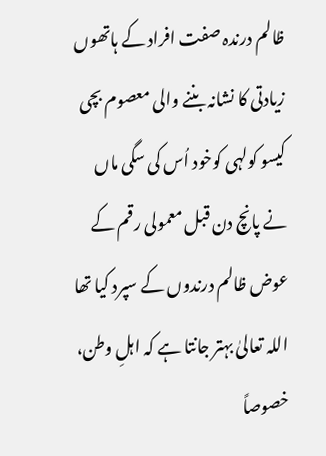ظالم درندہ صفت افراد کے ہاتھوں زیادتی کا نشانہ بننے والی معصوم بچی کیسو کولہی کوخود اُس کی سگی ماں نے پانچ دن قبل معمولی رقم کے عوض ظالم درندوں کے سپرد کیا تھا
اللہ تعالیٰ بہتر جانتا ہے کہ اہلِ وطن، خصوصاً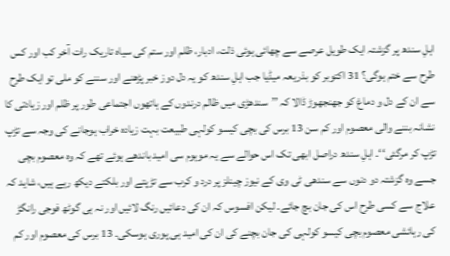اہلِ سندھ پر گزشتہ ایک طویل عرصے سے چھائی ہوئی ذلت، ادبار، ظلم اور ستم کی سیاہ تاریک رات آخر کب اور کس طرح سے ختم ہوگی؟ 31 اکتوبر کو بذریعہ میڈیا جب اہلِ سندھ کو یہ دل دوز خبر پڑھنے اور سننے کو ملی تو ایک طرح سے ان کے دل و دماغ کو جھنجھوڑ ڈالا کہ ’’سندھڑی میں ظالم درندوں کے ہاتھوں اجتماعی طور پر ظلم اور زیادتی کا نشانہ بننے والی معصوم اور کم سن 13 برس کی بچی کیسو کولہی طبیعت بہت زیادہ خراب ہوجانے کی وجہ سے تڑپ تڑپ کر مرگئی‘‘۔ اہلِ سندھ دراصل ابھی تک اس حوالے سے یہ موہوم سی امید باندھے ہوئے تھے کہ وہ معصوم بچی جسے وہ گزشتہ دو دنوں سے سندھی ٹی وی کے نیوز چینلز پر درد و کرب سے تڑپتے اور بلکتے دیکھ رہے ہیں، شاید کہ علاج سے کسی طرح اس کی جان بچ جائے۔ لیکن افسوس کہ ان کی دعائیں رنگ لائیں اور نہ ہی گوٹھ فوجی رانگڑ کی رہائشی معصوم بچی کیسو کولہی کی جان بچنے کی ان کی امید ہی پوری ہوسکی۔ 13 برس کی معصوم اور کم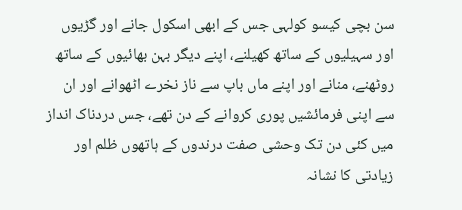سن بچی کیسو کولہی جس کے ابھی اسکول جانے اور گڑیوں اور سہیلیوں کے ساتھ کھیلنے، اپنے دیگر بہن بھائیوں کے ساتھ روٹھنے، منانے اور اپنے ماں باپ سے ناز نخرے اٹھوانے اور ان سے اپنی فرمائشیں پوری کروانے کے دن تھے، جس دردناک انداز میں کئی دن تک وحشی صفت درندوں کے ہاتھوں ظلم اور زیادتی کا نشانہ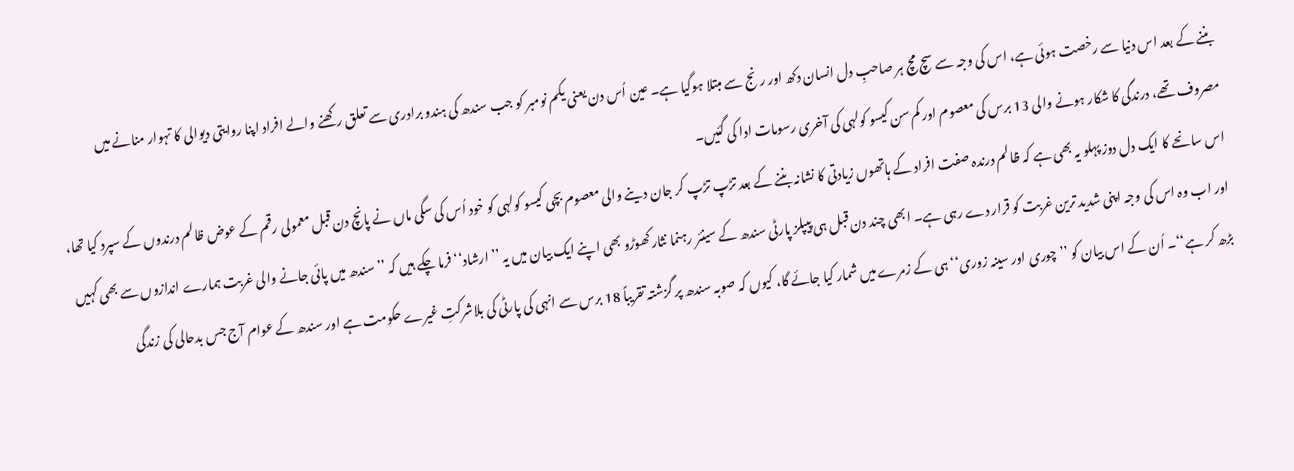بننے کے بعد اس دنیا سے رخصت ہوئی ہے، اس کی وجہ سے سچ مچ ہر صاحبِ دل انسان دکھ اور رنج سے مبتلا ہوگیا ہے۔ عین اُس دن یعنی یکم نومبر کو جب سندھ کی ہندو برادری سے تعلق رکھنے والے افراد اپنا روایتی دیوالی کا تہوار منانے میں مصروف تھے، درندگی کا شکار ہونے والی 13 برس کی معصوم اور کم سن کیسو کولہی کی آخری رسومات ادا کی گئیں۔
اس سانحے کا ایک دل دوز پہلو یہ بھی ہے کہ ظالم درندہ صفت افراد کے ہاتھوں زیادتی کا نشانہ بننے کے بعد تڑپ تڑپ کر جان دینے والی معصوم بچی کیسو کولہی کو خود اُس کی سگی ماں نے پانچ دن قبل معمولی رقم کے عوض ظالم درندوں کے سپرد کیا تھا، اور اب وہ اس کی وجہ اپنی شدید ترین غربت کو قرار دے رہی ہے۔ ابھی چند دن قبل ہی پیپلز پارٹی سندھ کے سینئر رہنما نثار کھوڑو بھی اپنے ایک بیان میں یہ ’’ارشاد‘‘ فرما چکے ہیں کہ ’’سندھ میں پائی جانے والی غربت ہمارے اندازوں سے بھی کہیں بڑھ کر ہے‘‘۔ اُن کے اس بیان کو ’’چوری اور سینہ زوری‘‘ ہی کے زمرے میں شمار کیا جائے گا، کیوں کہ صوبہ سندھ پر گزشتہ تقریباً 18 برس سے انہی کی پارٹی کی بلاشرکتِ غیرے حکومت ہے اور سندھ کے عوام آج جس بدحالی کی زندگی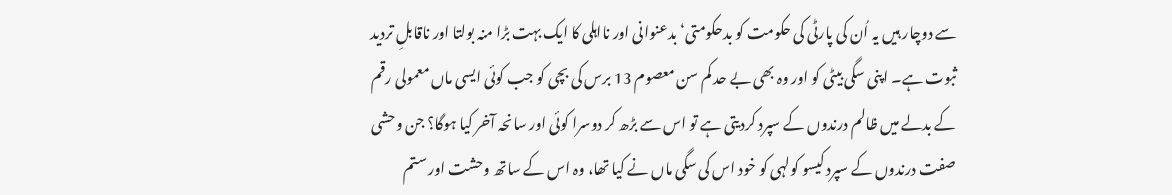سے دوچار ہیں یہ اُن کی پارٹی کی حکومت کو بدحکومتی‘ بدعنوانی اور نااہلی کا ایک بہت بڑا منہ بولتا اور ناقابلِ تردید ثبوت ہے۔ اپنی سگی بیٹی کو اور وہ بھی بے حد کم سن معصوم 13 برس کی بچی کو جب کوئی ایسی ماں معمولی رقم کے بدلے میں ظالم درندوں کے سپرد کردیتی ہے تو اس سے بڑھ کر دوسرا کوئی اور سانحہ آخر کیا ہوگا؟ جن وحشی صفت درندوں کے سپرد کیسو کولہی کو خود اس کی سگی ماں نے کیا تھا، وہ اس کے ساتھ وحشت اور ستم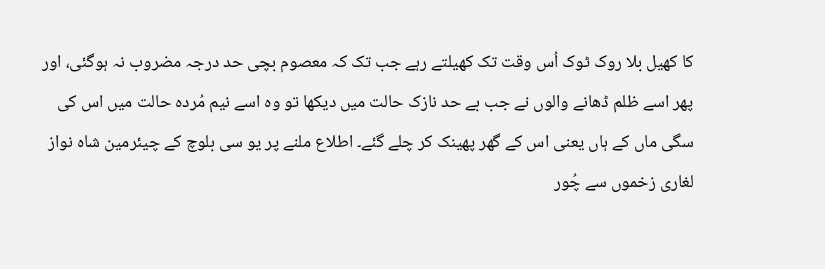کا کھیل بلا روک ٹوک اُس وقت تک کھیلتے رہے جب تک کہ معصوم بچی حد درجہ مضروب نہ ہوگئی، اور پھر اسے ظلم ڈھانے والوں نے جب بے حد نازک حالت میں دیکھا تو وہ اسے نیم مُردہ حالت میں اس کی سگی ماں کے ہاں یعنی اس کے گھر پھینک کر چلے گئے۔ اطلاع ملنے پر یو سی بلوچ کے چیئرمین شاہ نواز لغاری زخموں سے چُور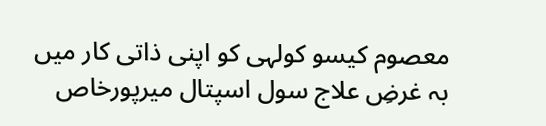معصوم کیسو کولہی کو اپنی ذاتی کار میں بہ غرضِ علاج سول اسپتال میرپورخاص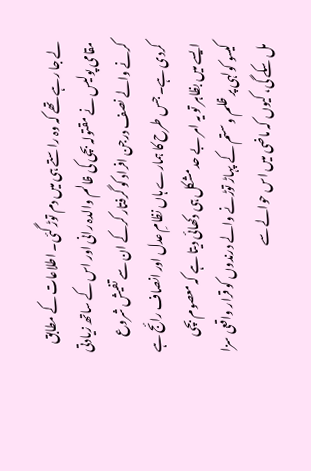لے جا رہے تھے کہ وہ راستے ہی میں دم توڑ گئی۔ اطلاعات کے مطابق مقامی پولیس نے مقتولہ بچی کی ظالم والدہ رانی اور اس کے ساتھ زیادتی کرنے والے نصف درجن افراد کو گرفتار کرکے ان سے تفیش شروع کردی ہے۔ جس طرح کا ہمارے ہاں نظامِ عدل اور انصاف رائج ہے ایسے میں بظاہر تو یہ امر بے حد مشکل ہی دکھائی دیتا ہے کہ معصوم بچی کیسو کولہی پر ظلم و ستم کے پہاڑ توڑنے والے درندوں کو قرار واقعی سزا مل سکے گی، کیوں کہ ماضی میں اس حوالے سے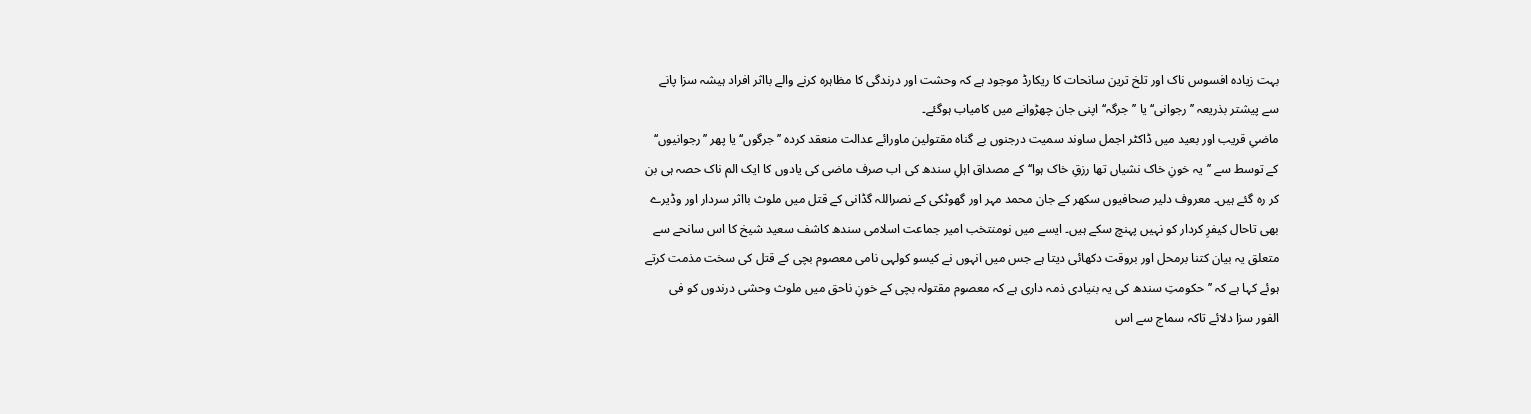بہت زیادہ افسوس ناک اور تلخ ترین سانحات کا ریکارڈ موجود ہے کہ وحشت اور درندگی کا مظاہرہ کرنے والے بااثر افراد ہیشہ سزا پانے سے پیشتر بذریعہ ’’رجوانی‘‘ یا ’’جرگہ‘‘ اپنی جان چھڑوانے میں کامیاب ہوگئے۔
ماضیِ قریب اور بعید میں ڈاکٹر اجمل ساوند سمیت درجنوں بے گناہ مقتولین ماورائے عدالت منعقد کردہ ’’جرگوں‘‘ یا پھر ’’رجوانیوں‘‘ کے توسط سے ’’یہ خونِ خاک نشیاں تھا رزقِ خاک ہوا‘‘ کے مصداق اہلِ سندھ کی اب صرف ماضی کی یادوں کا ایک الم ناک حصہ ہی بن کر رہ گئے ہیں۔ معروف دلیر صحافیوں سکھر کے جان محمد مہر اور گھوٹکی کے نصراللہ گڈانی کے قتل میں ملوث بااثر سردار اور وڈیرے بھی تاحال کیفرِ کردار کو نہیں پہنچ سکے ہیں۔ ایسے میں نومنتخب امیر جماعت اسلامی سندھ کاشف سعید شیخ کا اس سانحے سے متعلق یہ بیان کتنا برمحل اور بروقت دکھائی دیتا ہے جس میں انہوں نے کیسو کولہی نامی معصوم بچی کے قتل کی سخت مذمت کرتے ہوئے کہا ہے کہ ’’حکومتِ سندھ کی یہ بنیادی ذمہ داری ہے کہ معصوم مقتولہ بچی کے خونِ ناحق میں ملوث وحشی درندوں کو فی الفور سزا دلائے تاکہ سماج سے اس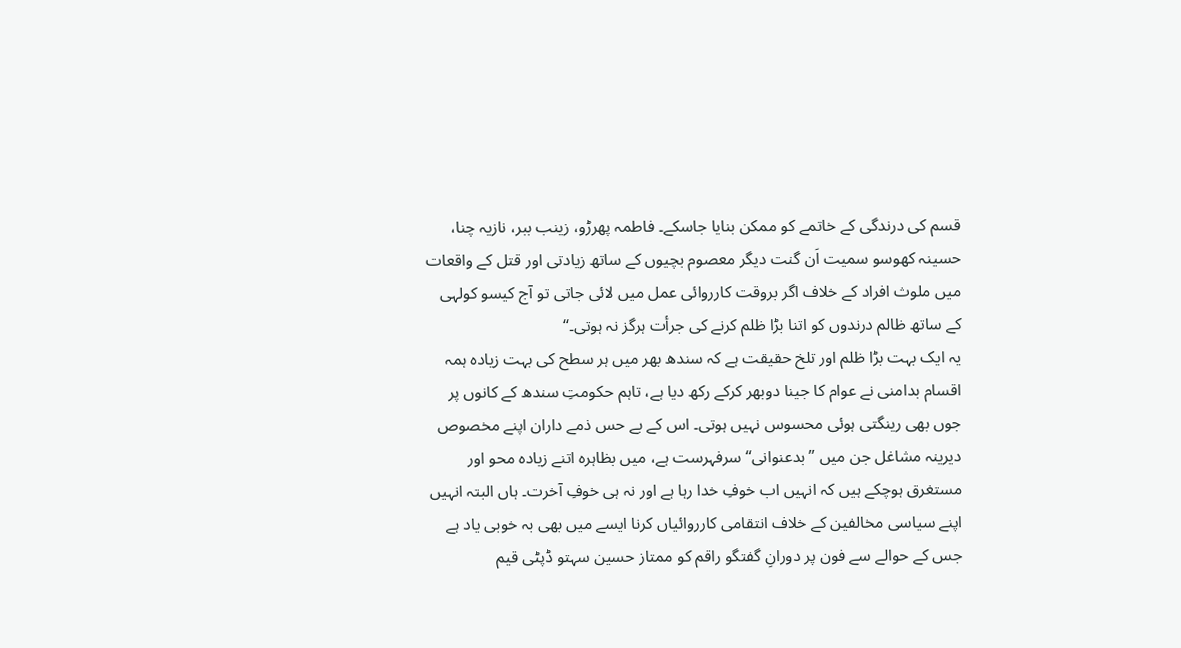قسم کی درندگی کے خاتمے کو ممکن بنایا جاسکے۔ فاطمہ پھرڑو، زینب ببر، نازیہ چنا، حسینہ کھوسو سمیت اَن گنت دیگر معصوم بچیوں کے ساتھ زیادتی اور قتل کے واقعات میں ملوث افراد کے خلاف اگر بروقت کارروائی عمل میں لائی جاتی تو آج کیسو کولہی کے ساتھ ظالم درندوں کو اتنا بڑا ظلم کرنے کی جرأت ہرگز نہ ہوتی۔‘‘
یہ ایک بہت بڑا ظلم اور تلخ حقیقت ہے کہ سندھ بھر میں ہر سطح کی بہت زیادہ ہمہ اقسام بدامنی نے عوام کا جینا دوبھر کرکے رکھ دیا ہے، تاہم حکومتِ سندھ کے کانوں پر جوں بھی رینگتی ہوئی محسوس نہیں ہوتی۔ اس کے بے حس ذمے داران اپنے مخصوص دیرینہ مشاغل جن میں ’’بدعنوانی‘‘ سرفہرست ہے، میں بظاہرہ اتنے زیادہ محو اور مستغرق ہوچکے ہیں کہ انہیں اب خوفِ خدا رہا ہے اور نہ ہی خوفِ آخرت۔ ہاں البتہ انہیں اپنے سیاسی مخالفین کے خلاف انتقامی کارروائیاں کرنا ایسے میں بھی بہ خوبی یاد ہے جس کے حوالے سے فون پر دورانِ گفتگو راقم کو ممتاز حسین سہتو ڈپٹی قیم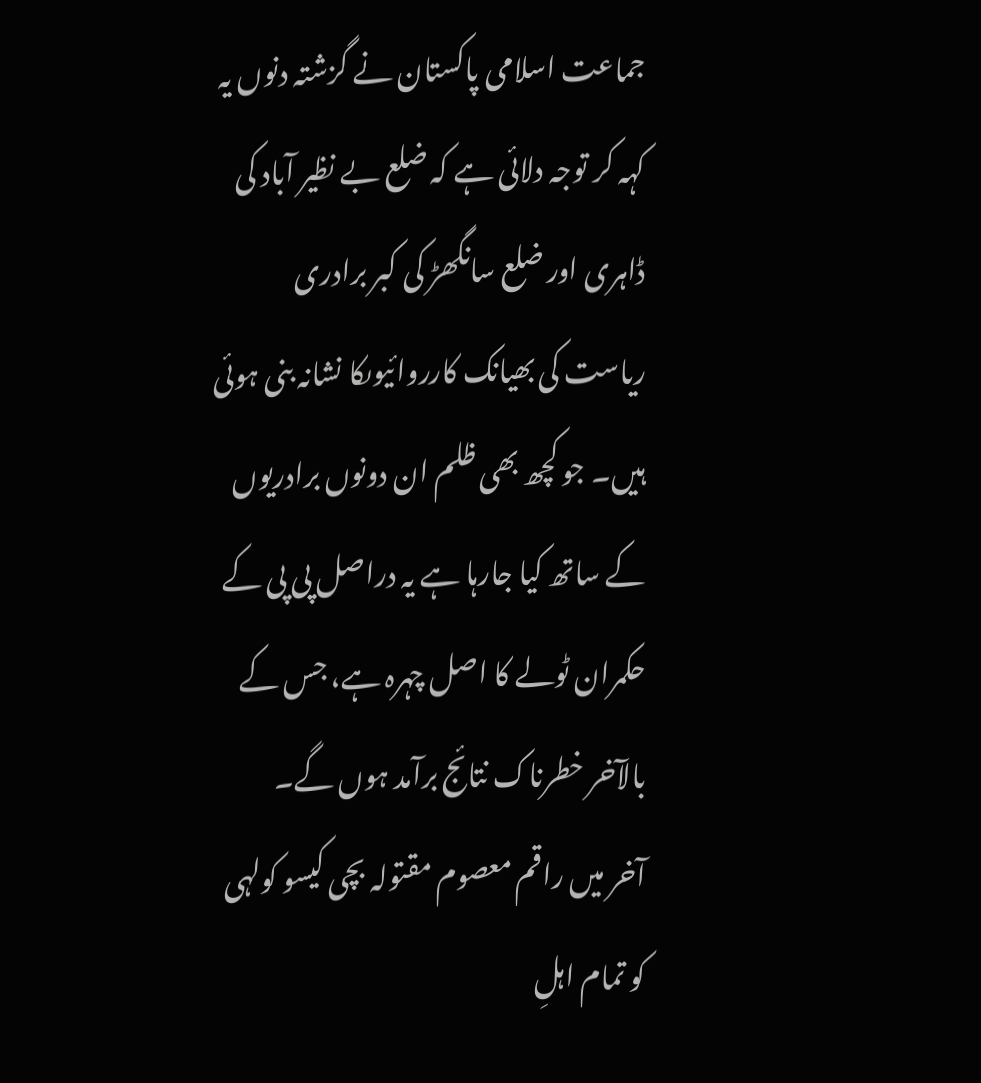جماعت اسلامی پاکستان نے گزشتہ دنوں یہ کہہ کر توجہ دلائی ہے کہ ضلع بے نظیر آباد کی ڈاہری اور ضلع سانگھڑ کی کبر برادری ریاست کی بھیانک کارروائیوںکا نشانہ بنی ہوئی ہیں۔ جو کچھ بھی ظلم ان دونوں برادریوں کے ساتھ کیا جارہا ہے یہ دراصل پی پی کے حکمران ٹولے کا اصل چہرہ ہے، جس کے بالآخر خطرناک نتائج برآمد ہوں گے۔
آخر میں راقم معصوم مقتولہ بچی کیسو کولہی کو تمام اہلِ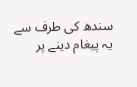سندھ کی طرف سے یہ پیغام دینے پر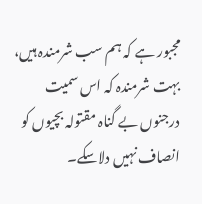مجبور ہے کہ ہم سب شرمندہ ہیں، بہت شرمندہ کہ اس سمیت درجنوں بے گناہ مقتولہ بچیوں کو انصاف نہیں دلاسکے۔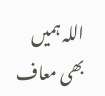اللہ ہمیں بھی معاف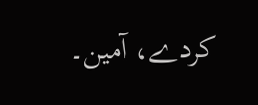کردے، آمین۔